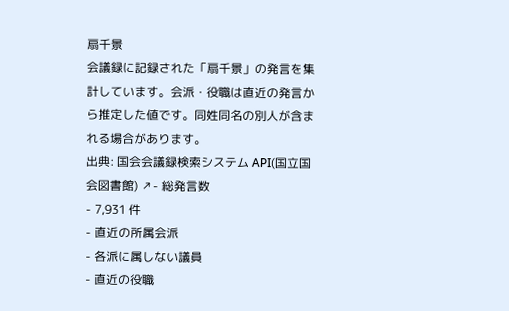扇千景
会議録に記録された「扇千景」の発言を集計しています。会派・役職は直近の発言から推定した値です。同姓同名の別人が含まれる場合があります。
出典: 国会会議録検索システム API(国立国会図書館) ↗- 総発言数
- 7,931 件
- 直近の所属会派
- 各派に属しない議員
- 直近の役職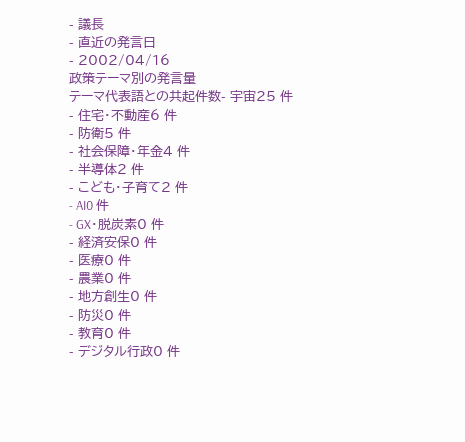- 議長
- 直近の発言日
- 2002/04/16
政策テーマ別の発言量
テーマ代表語との共起件数- 宇宙25 件
- 住宅・不動産6 件
- 防衛5 件
- 社会保障・年金4 件
- 半導体2 件
- こども・子育て2 件
- AI0 件
- GX・脱炭素0 件
- 経済安保0 件
- 医療0 件
- 農業0 件
- 地方創生0 件
- 防災0 件
- 教育0 件
- デジタル行政0 件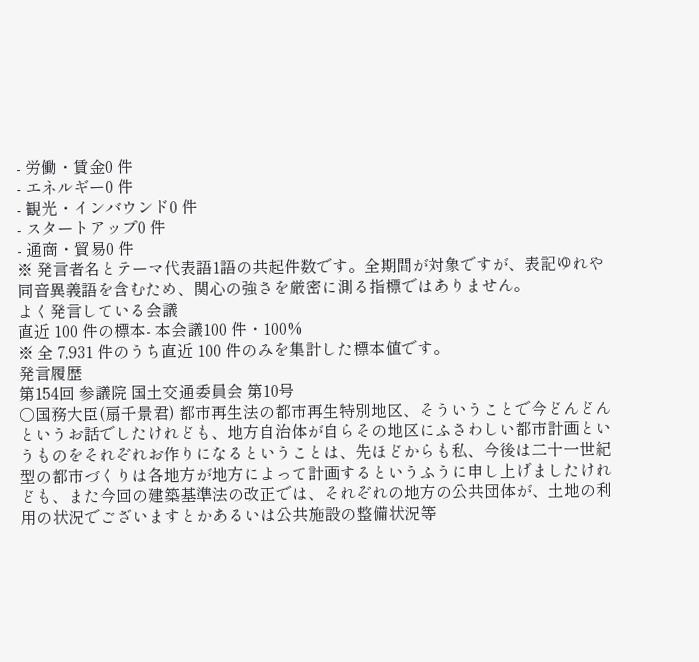- 労働・賃金0 件
- エネルギー0 件
- 観光・インバウンド0 件
- スタートアップ0 件
- 通商・貿易0 件
※ 発言者名とテーマ代表語1語の共起件数です。全期間が対象ですが、表記ゆれや 同音異義語を含むため、関心の強さを厳密に測る指標ではありません。
よく発言している会議
直近 100 件の標本- 本会議100 件・100%
※ 全 7,931 件のうち直近 100 件のみを集計した標本値です。
発言履歴
第154回 参議院 国土交通委員会 第10号
○国務大臣(扇千景君) 都市再生法の都市再生特別地区、そういうことで今どんどんというお話でしたけれども、地方自治体が自らその地区にふさわしい都市計画というものをそれぞれお作りになるということは、先ほどからも私、今後は二十一世紀型の都市づくりは各地方が地方によって計画するというふうに申し上げましたけれども、また今回の建築基準法の改正では、それぞれの地方の公共団体が、土地の利用の状況でございますとかあるいは公共施設の整備状況等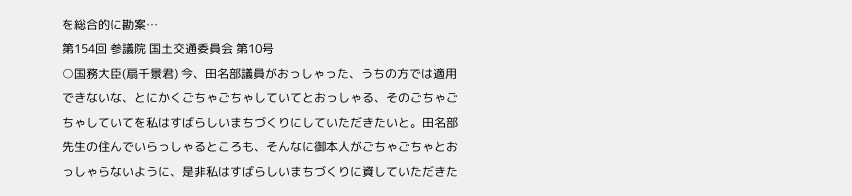を総合的に勘案…
第154回 参議院 国土交通委員会 第10号
○国務大臣(扇千景君) 今、田名部議員がおっしゃった、うちの方では適用できないな、とにかくごちゃごちゃしていてとおっしゃる、そのごちゃごちゃしていてを私はすばらしいまちづくりにしていただきたいと。田名部先生の住んでいらっしゃるところも、そんなに御本人がごちゃごちゃとおっしゃらないように、是非私はすばらしいまちづくりに資していただきた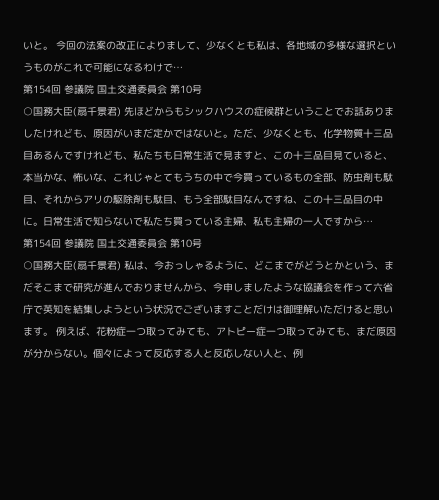いと。 今回の法案の改正によりまして、少なくとも私は、各地域の多様な選択というものがこれで可能になるわけで…
第154回 参議院 国土交通委員会 第10号
○国務大臣(扇千景君) 先ほどからもシックハウスの症候群ということでお話ありましたけれども、原因がいまだ定かではないと。ただ、少なくとも、化学物質十三品目あるんですけれども、私たちも日常生活で見ますと、この十三品目見ていると、本当かな、怖いな、これじゃとてもうちの中で今買っているもの全部、防虫剤も駄目、それからアリの駆除剤も駄目、もう全部駄目なんですね、この十三品目の中に。日常生活で知らないで私たち買っている主婦、私も主婦の一人ですから…
第154回 参議院 国土交通委員会 第10号
○国務大臣(扇千景君) 私は、今おっしゃるように、どこまでがどうとかという、まだそこまで研究が進んでおりませんから、今申しましたような協議会を作って六省庁で英知を結集しようという状況でございますことだけは御理解いただけると思います。 例えば、花粉症一つ取ってみても、アトピー症一つ取ってみても、まだ原因が分からない。個々によって反応する人と反応しない人と、例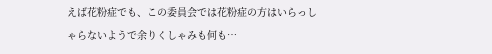えば花粉症でも、この委員会では花粉症の方はいらっしゃらないようで余りくしゃみも何も…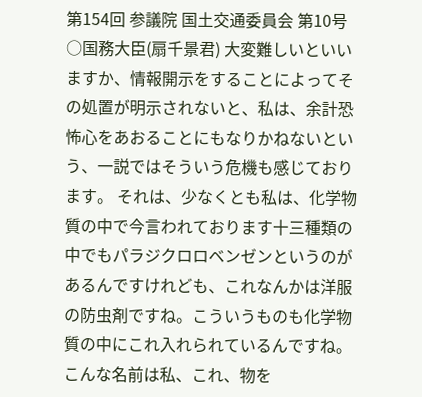第154回 参議院 国土交通委員会 第10号
○国務大臣(扇千景君) 大変難しいといいますか、情報開示をすることによってその処置が明示されないと、私は、余計恐怖心をあおることにもなりかねないという、一説ではそういう危機も感じております。 それは、少なくとも私は、化学物質の中で今言われております十三種類の中でもパラジクロロベンゼンというのがあるんですけれども、これなんかは洋服の防虫剤ですね。こういうものも化学物質の中にこれ入れられているんですね。こんな名前は私、これ、物を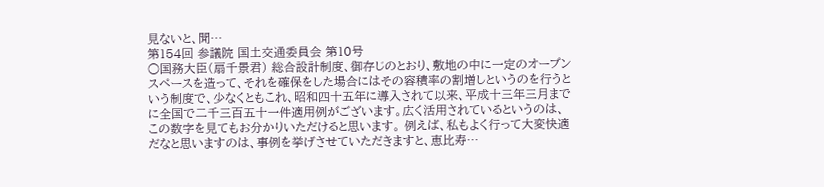見ないと、聞…
第154回 参議院 国土交通委員会 第10号
○国務大臣(扇千景君) 総合設計制度、御存じのとおり、敷地の中に一定のオープンスペースを造って、それを確保をした場合にはその容積率の割増しというのを行うという制度で、少なくともこれ、昭和四十五年に導入されて以来、平成十三年三月までに全国で二千三百五十一件適用例がございます。広く活用されているというのは、この数字を見てもお分かりいただけると思います。 例えば、私もよく行って大変快適だなと思いますのは、事例を挙げさせていただきますと、恵比寿…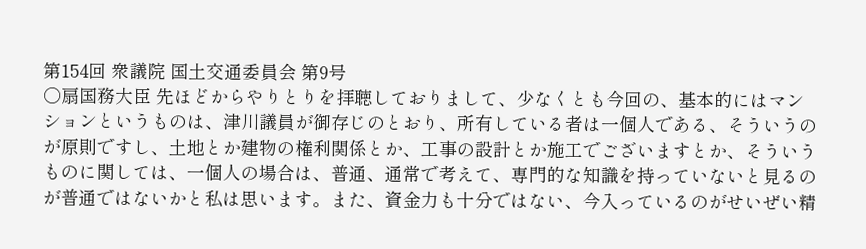第154回 衆議院 国土交通委員会 第9号
○扇国務大臣 先ほどからやりとりを拝聴しておりまして、少なくとも今回の、基本的にはマンションというものは、津川議員が御存じのとおり、所有している者は一個人である、そういうのが原則ですし、土地とか建物の権利関係とか、工事の設計とか施工でございますとか、そういうものに関しては、一個人の場合は、普通、通常で考えて、専門的な知識を持っていないと見るのが普通ではないかと私は思います。また、資金力も十分ではない、今入っているのがせいぜい精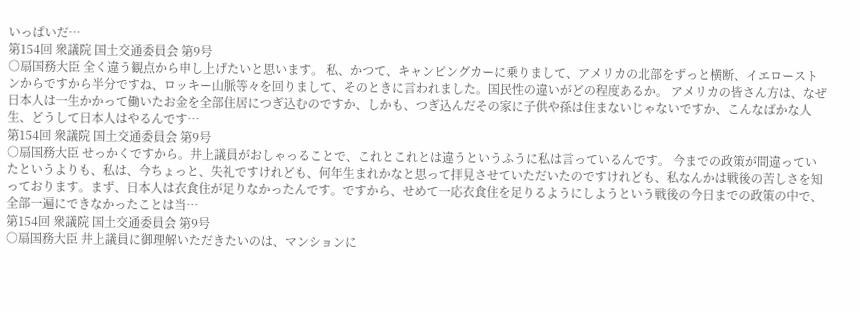いっぱいだ…
第154回 衆議院 国土交通委員会 第9号
○扇国務大臣 全く違う観点から申し上げたいと思います。 私、かつて、キャンピングカーに乗りまして、アメリカの北部をずっと横断、イエローストンからですから半分ですね、ロッキー山脈等々を回りまして、そのときに言われました。国民性の違いがどの程度あるか。 アメリカの皆さん方は、なぜ日本人は一生かかって働いたお金を全部住居につぎ込むのですか、しかも、つぎ込んだその家に子供や孫は住まないじゃないですか、こんなばかな人生、どうして日本人はやるんです…
第154回 衆議院 国土交通委員会 第9号
○扇国務大臣 せっかくですから。井上議員がおしゃっることで、これとこれとは違うというふうに私は言っているんです。 今までの政策が間違っていたというよりも、私は、今ちょっと、失礼ですけれども、何年生まれかなと思って拝見させていただいたのですけれども、私なんかは戦後の苦しさを知っております。まず、日本人は衣食住が足りなかったんです。ですから、せめて一応衣食住を足りるようにしようという戦後の今日までの政策の中で、全部一遍にできなかったことは当…
第154回 衆議院 国土交通委員会 第9号
○扇国務大臣 井上議員に御理解いただきたいのは、マンションに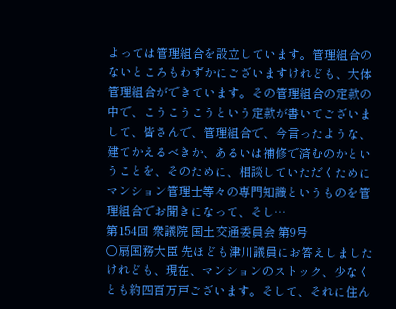よっては管理組合を設立しています。管理組合のないところもわずかにございますけれども、大体管理組合ができています。その管理組合の定款の中で、こうこうこうという定款が書いてございまして、皆さんで、管理組合で、今言ったような、建てかえるべきか、あるいは補修で済むのかということを、そのために、相談していただくためにマンション管理士等々の専門知識というものを管理組合でお聞きになって、そし…
第154回 衆議院 国土交通委員会 第9号
○扇国務大臣 先ほども津川議員にお答えしましたけれども、現在、マンションのストック、少なくとも約四百万戸ございます。そして、それに住ん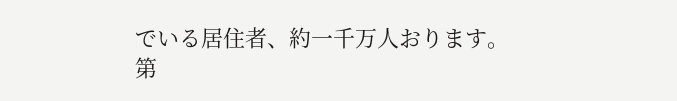でいる居住者、約一千万人おります。
第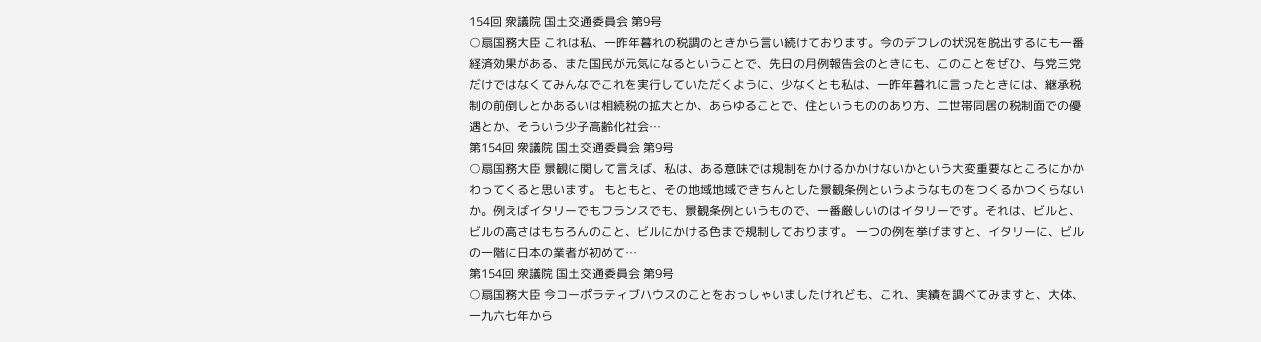154回 衆議院 国土交通委員会 第9号
○扇国務大臣 これは私、一昨年暮れの税調のときから言い続けております。今のデフレの状況を脱出するにも一番経済効果がある、また国民が元気になるということで、先日の月例報告会のときにも、このことをぜひ、与党三党だけではなくてみんなでこれを実行していただくように、少なくとも私は、一昨年暮れに言ったときには、継承税制の前倒しとかあるいは相続税の拡大とか、あらゆることで、住というもののあり方、二世帯同居の税制面での優遇とか、そういう少子高齢化社会…
第154回 衆議院 国土交通委員会 第9号
○扇国務大臣 景観に関して言えば、私は、ある意味では規制をかけるかかけないかという大変重要なところにかかわってくると思います。 もともと、その地域地域できちんとした景観条例というようなものをつくるかつくらないか。例えばイタリーでもフランスでも、景観条例というもので、一番厳しいのはイタリーです。それは、ビルと、ビルの高さはもちろんのこと、ビルにかける色まで規制しております。 一つの例を挙げますと、イタリーに、ビルの一階に日本の業者が初めて…
第154回 衆議院 国土交通委員会 第9号
○扇国務大臣 今コーポラティブハウスのことをおっしゃいましたけれども、これ、実績を調べてみますと、大体、一九六七年から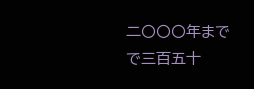二〇〇〇年までで三百五十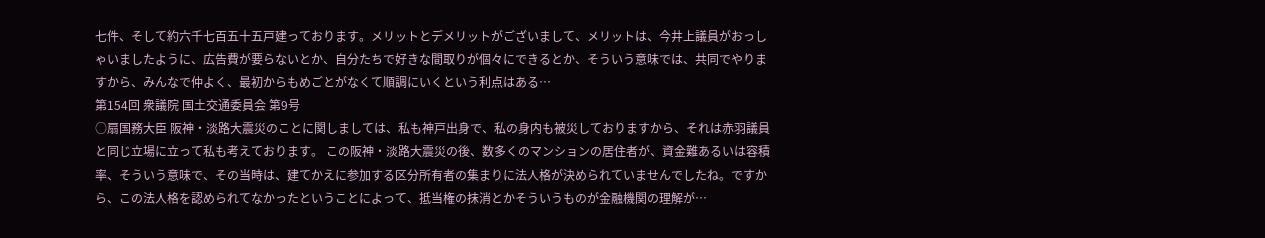七件、そして約六千七百五十五戸建っております。メリットとデメリットがございまして、メリットは、今井上議員がおっしゃいましたように、広告費が要らないとか、自分たちで好きな間取りが個々にできるとか、そういう意味では、共同でやりますから、みんなで仲よく、最初からもめごとがなくて順調にいくという利点はある…
第154回 衆議院 国土交通委員会 第9号
○扇国務大臣 阪神・淡路大震災のことに関しましては、私も神戸出身で、私の身内も被災しておりますから、それは赤羽議員と同じ立場に立って私も考えております。 この阪神・淡路大震災の後、数多くのマンションの居住者が、資金難あるいは容積率、そういう意味で、その当時は、建てかえに参加する区分所有者の集まりに法人格が決められていませんでしたね。ですから、この法人格を認められてなかったということによって、抵当権の抹消とかそういうものが金融機関の理解が…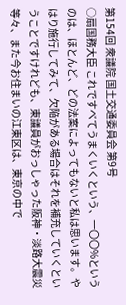第154回 衆議院 国土交通委員会 第9号
○扇国務大臣 これですべてうまくいくという、一〇〇%というのは、ほとんど、どの法案によってもないと私は思います。やはり施行してみて、欠陥がある場合はそれを補充していくということですけれども、東議員がおっしゃった阪神・淡路大震災等々、また今お住まいの江東区は、東京の中で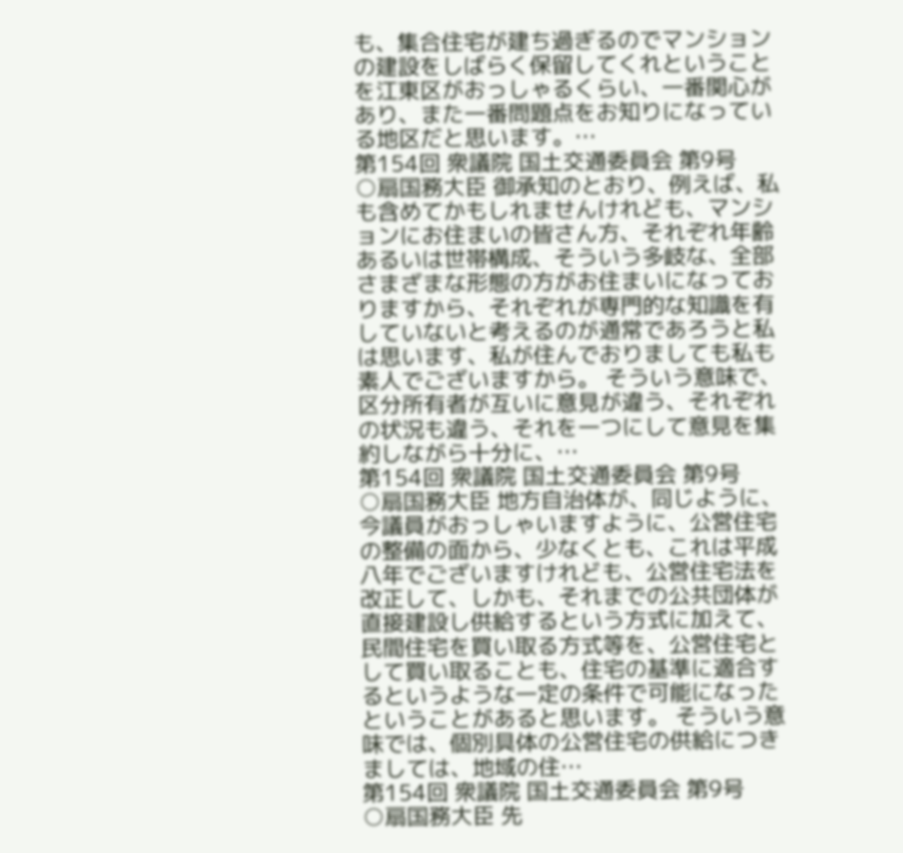も、集合住宅が建ち過ぎるのでマンションの建設をしばらく保留してくれということを江東区がおっしゃるくらい、一番関心があり、また一番問題点をお知りになっている地区だと思います。…
第154回 衆議院 国土交通委員会 第9号
○扇国務大臣 御承知のとおり、例えば、私も含めてかもしれませんけれども、マンションにお住まいの皆さん方、それぞれ年齢あるいは世帯構成、そういう多岐な、全部さまざまな形態の方がお住まいになっておりますから、それぞれが専門的な知識を有していないと考えるのが通常であろうと私は思います、私が住んでおりましても私も素人でございますから。 そういう意味で、区分所有者が互いに意見が違う、それぞれの状況も違う、それを一つにして意見を集約しながら十分に、…
第154回 衆議院 国土交通委員会 第9号
○扇国務大臣 地方自治体が、同じように、今議員がおっしゃいますように、公営住宅の整備の面から、少なくとも、これは平成八年でございますけれども、公営住宅法を改正して、しかも、それまでの公共団体が直接建設し供給するという方式に加えて、民間住宅を買い取る方式等を、公営住宅として買い取ることも、住宅の基準に適合するというような一定の条件で可能になったということがあると思います。 そういう意味では、個別具体の公営住宅の供給につきましては、地域の住…
第154回 衆議院 国土交通委員会 第9号
○扇国務大臣 先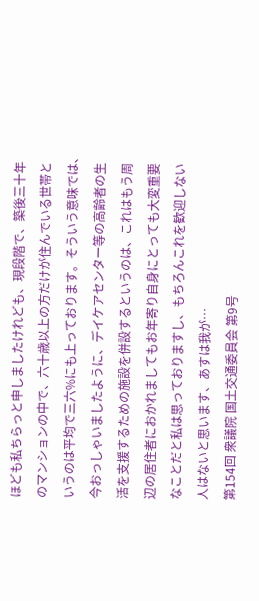ほども私ちらっと申しましたけれども、現段階で、築後三十年のマンションの中で、六十歳以上の方だけが住んでいる世帯というのは平均で三六%にも上っております。そういう意味では、今おっしゃいましたように、デイケアセンター等の高齢者の生活を支援するための施設を併設するというのは、これはもう周辺の居住者におかれましてもお年寄り自身にとっても大変重要なことだと私は思っておりますし、もちろんこれを歓迎しない人はないと思います、あすは我が…
第154回 衆議院 国土交通委員会 第9号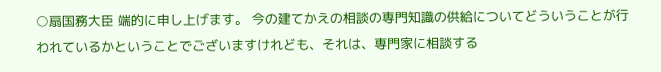○扇国務大臣 端的に申し上げます。 今の建てかえの相談の専門知識の供給についてどういうことが行われているかということでございますけれども、それは、専門家に相談する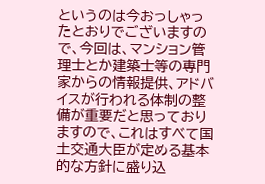というのは今おっしゃったとおりでございますので、今回は、マンション管理士とか建築士等の専門家からの情報提供、アドバイスが行われる体制の整備が重要だと思っておりますので、これはすべて国土交通大臣が定める基本的な方針に盛り込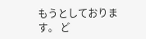もうとしております。 ど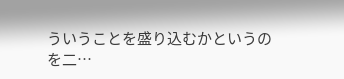ういうことを盛り込むかというのを二…